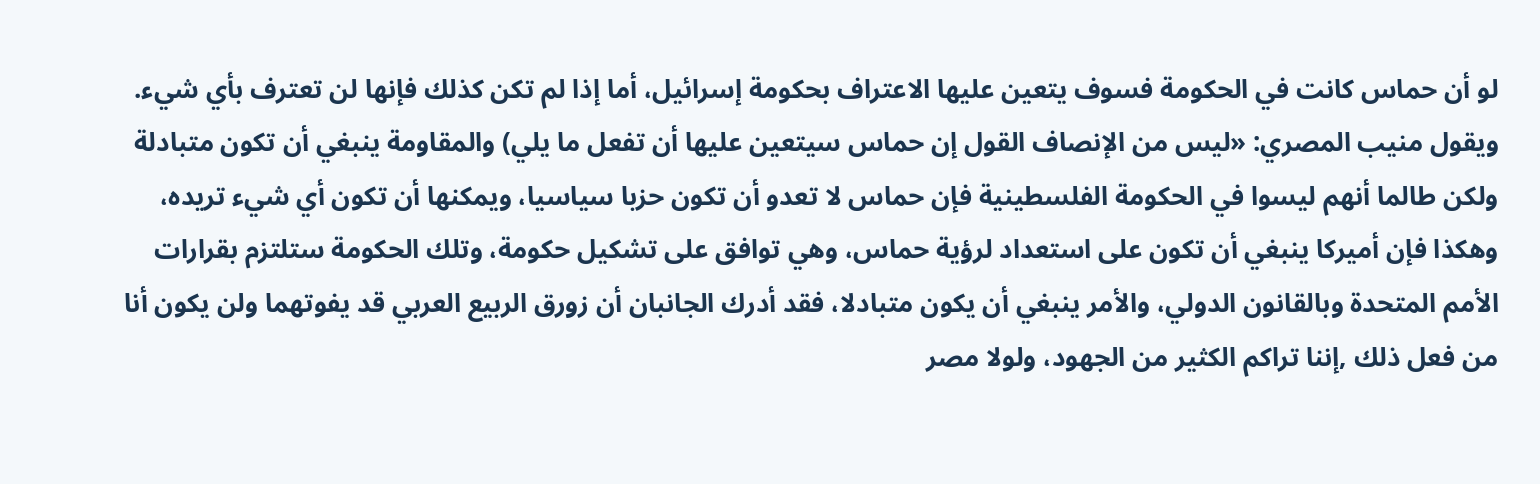لو أن حماس كانت في الحكومة فسوف يتعين عليها الاعتراف بحكومة إسرائيل، أما إذا لم تكن كذلك فإنها لن تعترف بأي شيء.
ويقول منيب المصري: «ليس من الإنصاف القول إن حماس سيتعين عليها أن تفعل ما يلي) والمقاومة ينبغي أن تكون متبادلة ولكن طالما أنهم ليسوا في الحكومة الفلسطينية فإن حماس لا تعدو أن تكون حزبا سياسيا، ويمكنها أن تكون أي شيء تريده، وهكذا فإن أميركا ينبغي أن تكون على استعداد لرؤية حماس، وهي توافق على تشكيل حكومة، وتلك الحكومة ستلتزم بقرارات الأمم المتحدة وبالقانون الدولي، والأمر ينبغي أن يكون متبادلا، فقد أدرك الجانبان أن زورق الربيع العربي قد يفوتهما ولن يكون أنا من فعل ذلك ,إننا تراكم الكثير من الجهود، ولولا مصر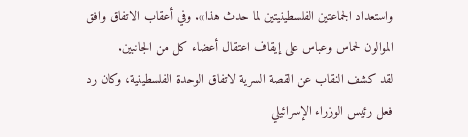واستعداد الجماعتين الفلسطينيتين لما حدث هذا». وفي أعقاب الاتفاق وافق الموالون لحماس وعباس على إيقاف اعتقال أعضاء كل من الجانبين.
لقد كشف النقاب عن القصة السرية لاتفاق الوحدة الفلسطينية، وكان رد فعل رئيس الوزراء الإسرائيلي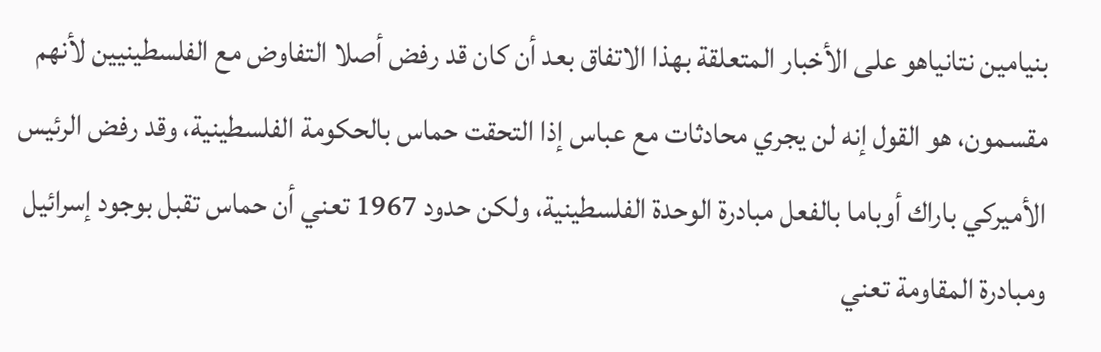بنيامين نتانياهو على الأخبار المتعلقة بهذا الاتفاق بعد أن كان قد رفض أصلا التفاوض مع الفلسطينيين لأنهم مقسمون، هو القول إنه لن يجري محادثات مع عباس إذا التحقت حماس بالحكومة الفلسطينية، وقد رفض الرئيس الأميركي باراك أوباما بالفعل مبادرة الوحدة الفلسطينية، ولكن حدود 1967 تعني أن حماس تقبل بوجود إسرائيل ومبادرة المقاومة تعني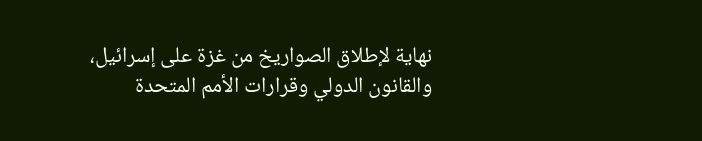نهاية لإطلاق الصواريخ من غزة على إسرائيل، والقانون الدولي وقرارات الأمم المتحدة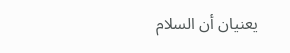يعنيان أن السلام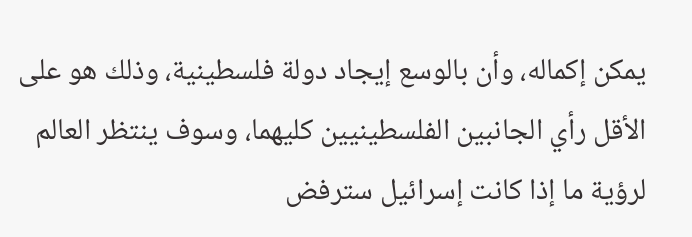يمكن إكماله، وأن بالوسع إيجاد دولة فلسطينية، وذلك هو على الأقل رأي الجانبين الفلسطينيين كليهما، وسوف ينتظر العالم لرؤية ما إذا كانت إسرائيل سترفض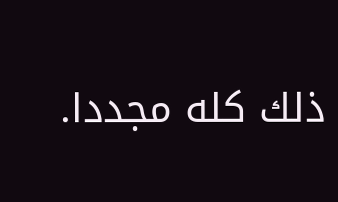ذلك كله مجددا.